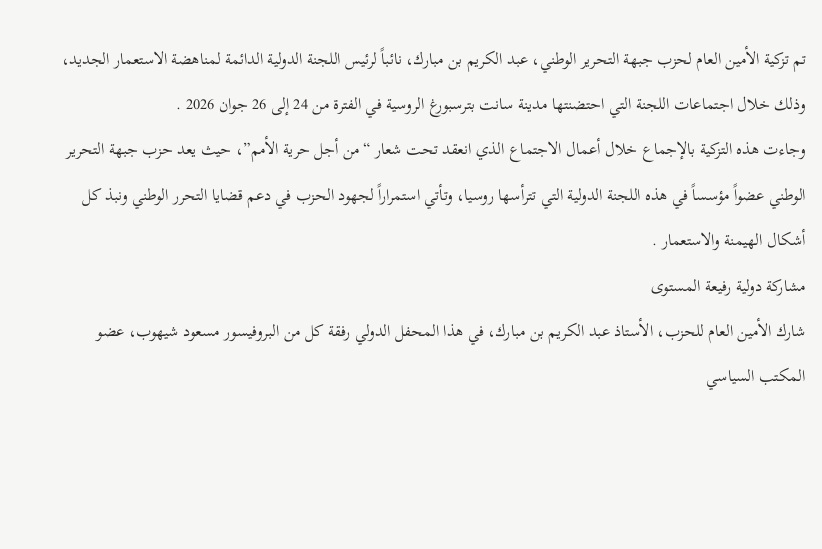تم تزكية الأمين العام لحزب جبهة التحرير الوطني، عبد الكريم بن مبارك، نائباً لرئيس اللجنة الدولية الدائمة لمناهضة الاستعمار الجديد، وذلك خلال اجتماعات اللجنة التي احتضنتها مدينة سانت بترسبورغ الروسية في الفترة من 24 إلى 26 جوان 2026 .
وجاءت هذه التزكية بالإجماع خلال أعمال الاجتماع الذي انعقد تحت شعار “من أجل حرية الأمم”، حيث يعد حزب جبهة التحرير الوطني عضواً مؤسساً في هذه اللجنة الدولية التي تترأسها روسيا، وتأتي استمراراً لجهود الحزب في دعم قضايا التحرر الوطني ونبذ كل أشكال الهيمنة والاستعمار .
مشاركة دولية رفيعة المستوى
شارك الأمين العام للحزب، الأستاذ عبد الكريم بن مبارك، في هذا المحفل الدولي رفقة كل من البروفيسور مسعود شيهوب، عضو المكتب السياسي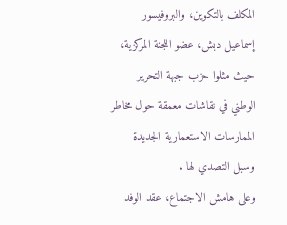المكلف بالتكوين، والبروفيسور إسماعيل دبش، عضو اللجنة المركزية، حيث مثلوا حزب جبهة التحرير الوطني في نقاشات معمقة حول مخاطر الممارسات الاستعمارية الجديدة وسبل التصدي لها .
وعلى هامش الاجتماع، عقد الوفد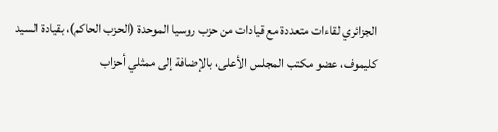الجزائري لقاءات متعددة مع قيادات من حزب روسيا الموحدة (الحزب الحاكم)، بقيادة السيد كليموف، عضو مكتب المجلس الأعلى، بالإضافة إلى ممثلي أحزاب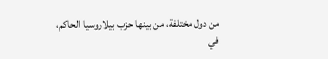من دول مختلفة، من بينها حزب بيلاروسيا الحاكم، في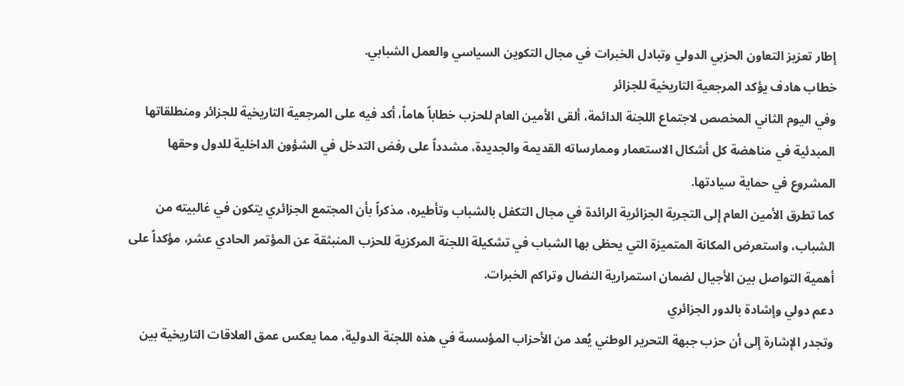إطار تعزيز التعاون الحزبي الدولي وتبادل الخبرات في مجال التكوين السياسي والعمل الشبابي.
خطاب هادف يؤكد المرجعية التاريخية للجزائر
وفي اليوم الثاني المخصص لاجتماع اللجنة الدائمة، ألقى الأمين العام للحزب خطاباً هاماً، أكد فيه على المرجعية التاريخية للجزائر ومنطلقاتها المبدئية في مناهضة كل أشكال الاستعمار وممارساته القديمة والجديدة، مشدداً على رفض التدخل في الشؤون الداخلية للدول وحقها المشروع في حماية سيادتها.
كما تطرق الأمين العام إلى التجربة الجزائرية الرائدة في مجال التكفل بالشباب وتأطيره، مذكراً بأن المجتمع الجزائري يتكون في غالبيته من الشباب، واستعرض المكانة المتميزة التي يحظى بها الشباب في تشكيلة اللجنة المركزية للحزب المنبثقة عن المؤتمر الحادي عشر، مؤكداً على أهمية التواصل بين الأجيال لضمان استمرارية النضال وتراكم الخبرات.
دعم دولي وإشادة بالدور الجزائري
وتجدر الإشارة إلى أن حزب جبهة التحرير الوطني يُعد من الأحزاب المؤسسة في هذه اللجنة الدولية، مما يعكس عمق العلاقات التاريخية بين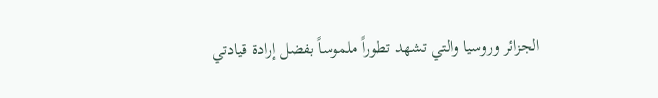الجزائر وروسيا والتي تشهد تطوراً ملموساً بفضل إرادة قيادتي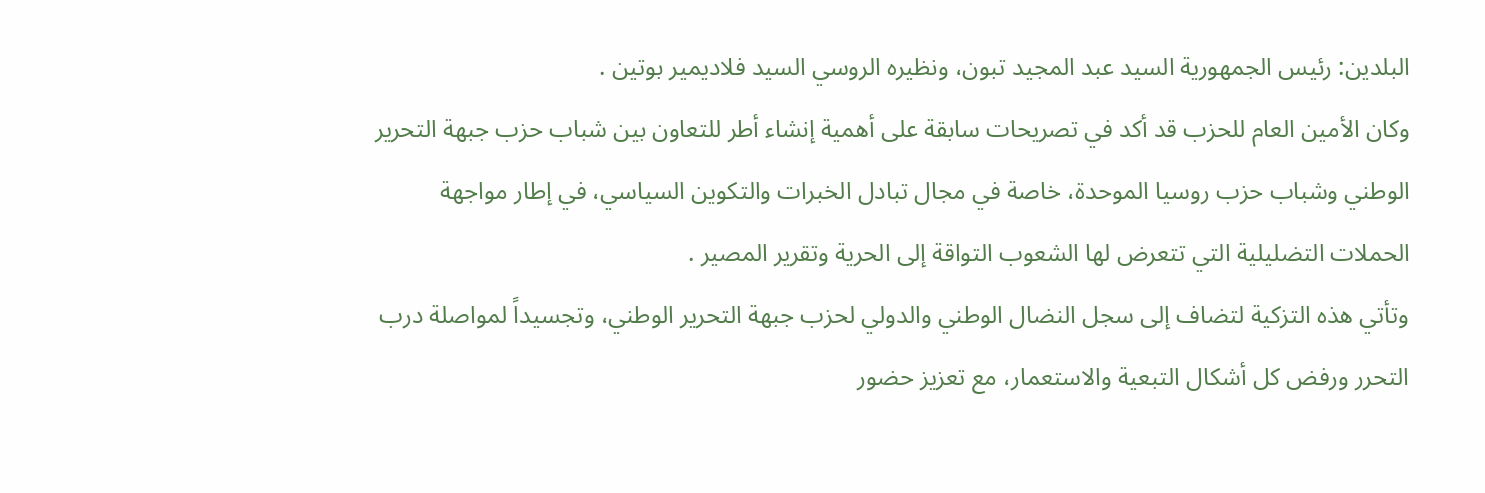البلدين: رئيس الجمهورية السيد عبد المجيد تبون، ونظيره الروسي السيد فلاديمير بوتين .
وكان الأمين العام للحزب قد أكد في تصريحات سابقة على أهمية إنشاء أطر للتعاون بين شباب حزب جبهة التحرير الوطني وشباب حزب روسيا الموحدة، خاصة في مجال تبادل الخبرات والتكوين السياسي، في إطار مواجهة الحملات التضليلية التي تتعرض لها الشعوب التواقة إلى الحرية وتقرير المصير .
وتأتي هذه التزكية لتضاف إلى سجل النضال الوطني والدولي لحزب جبهة التحرير الوطني، وتجسيداً لمواصلة درب التحرر ورفض كل أشكال التبعية والاستعمار، مع تعزيز حضور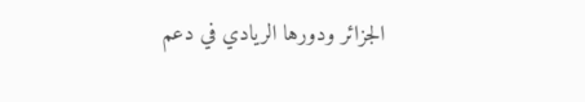الجزائر ودورها الريادي في دعم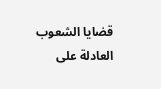قضايا الشعوب العادلة على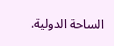الساحة الدولية.